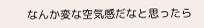なんか変な空気感だなと思ったら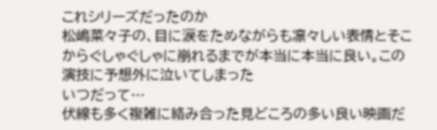これシリーズだったのか
松嶋菜々子の、目に涙をためながらも凛々しい表情とそこからぐしゃぐしゃに崩れるまでが本当に本当に良い。この演技に予想外に泣いてしまった
いつだって…
伏線も多く複雑に絡み合った見どころの多い良い映画だ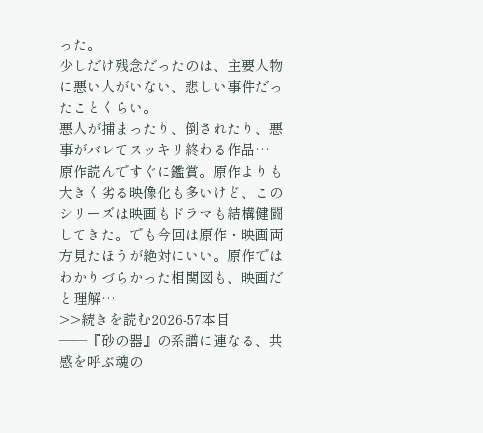った。
少しだけ残念だったのは、主要人物に悪い人がいない、悲しい事件だったことくらい。
悪人が捕まったり、倒されたり、悪事がバレてスッキリ終わる作品…
原作読んですぐに鑑賞。原作よりも大きく劣る映像化も多いけど、このシリーズは映画もドラマも結構健闘してきた。でも今回は原作・映画両方見たほうが絶対にいい。原作ではわかりづらかった相関図も、映画だと理解…
>>続きを読む2026-57本目
――『砂の器』の系譜に連なる、共感を呼ぶ魂の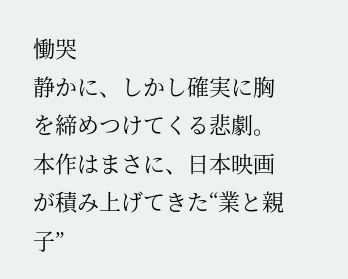慟哭
静かに、しかし確実に胸を締めつけてくる悲劇。
本作はまさに、日本映画が積み上げてきた“業と親子”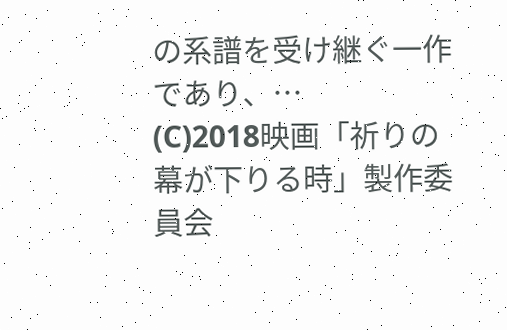の系譜を受け継ぐ一作であり、…
(C)2018映画「祈りの幕が下りる時」製作委員会